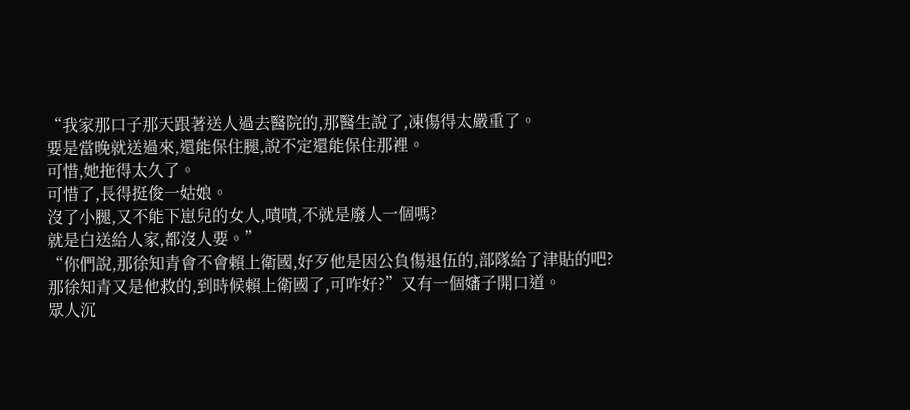“我家那口子那天跟著送人過去醫院的,那醫生說了,凍傷得太嚴重了。
要是當晚就送過來,還能保住腿,說不定還能保住那裡。
可惜,她拖得太久了。
可惜了,長得挺俊一姑娘。
沒了小腿,又不能下崽兒的女人,嘖嘖,不就是廢人一個嗎?
就是白送給人家,都沒人要。”
“你們說,那徐知青會不會賴上衛國,好歹他是因公負傷退伍的,部隊給了津貼的吧?
那徐知青又是他救的,到時候賴上衛國了,可咋好?”又有一個嬸子開口道。
眾人沉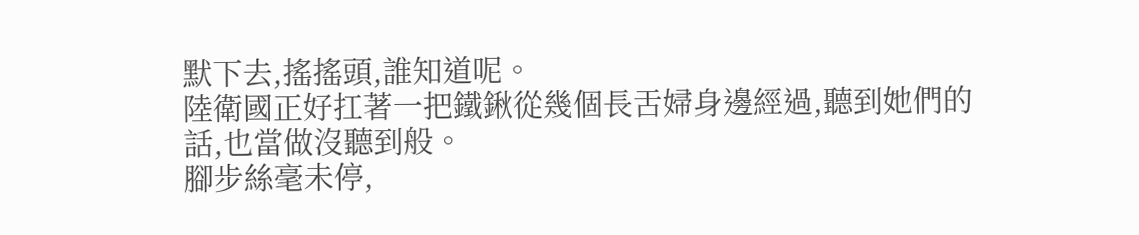默下去,搖搖頭,誰知道呢。
陸衛國正好扛著一把鐵鍬從幾個長舌婦身邊經過,聽到她們的話,也當做沒聽到般。
腳步絲毫未停,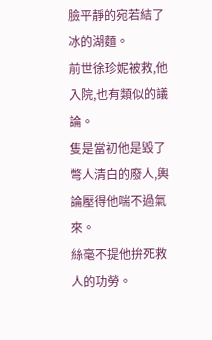臉平靜的宛若結了冰的湖麵。
前世徐珍妮被救,他入院,也有類似的議論。
隻是當初他是毀了彆人清白的廢人,輿論壓得他喘不過氣來。
絲毫不提他拚死救人的功勞。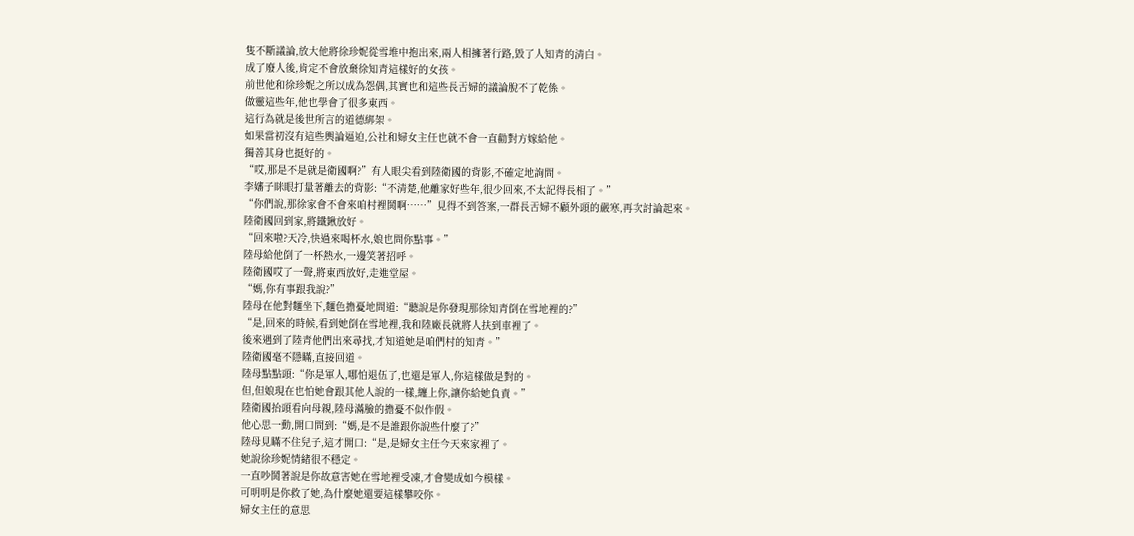隻不斷議論,放大他將徐珍妮從雪堆中抱出來,兩人相擁著行路,毀了人知青的清白。
成了廢人後,肯定不會放棄徐知青這樣好的女孩。
前世他和徐珍妮之所以成為怨偶,其實也和這些長舌婦的議論脫不了乾係。
做靈這些年,他也學會了很多東西。
這行為就是後世所言的道德綁架。
如果當初沒有這些輿論逼迫,公社和婦女主任也就不會一直勸對方嫁給他。
獨善其身也挺好的。
“哎,那是不是就是衛國啊?”有人眼尖看到陸衛國的背影,不確定地詢問。
李嬸子眯眼打量著離去的背影:“不清楚,他離家好些年,很少回來,不太記得長相了。”
“你們說,那徐家會不會來咱村裡鬨啊……”見得不到答案,一群長舌婦不顧外頭的嚴寒,再次討論起來。
陸衛國回到家,將鐵鍬放好。
“回來啦?天冷,快過來喝杯水,娘也問你點事。”
陸母給他倒了一杯熱水,一邊笑著招呼。
陸衛國哎了一聲,將東西放好,走進堂屋。
“媽,你有事跟我說?”
陸母在他對麵坐下,麵色擔憂地問道:“聽說是你發現那徐知青倒在雪地裡的?”
“是,回來的時候,看到她倒在雪地裡,我和陸廠長就將人扶到車裡了。
後來遇到了陸青他們出來尋找,才知道她是咱們村的知青。”
陸衛國毫不隱瞞,直接回道。
陸母點點頭:“你是軍人,哪怕退伍了,也還是軍人,你這樣做是對的。
但,但娘現在也怕她會跟其他人說的一樣,纏上你,讓你給她負責。”
陸衛國抬頭看向母親,陸母滿臉的擔憂不似作假。
他心思一動,開口問到:“媽,是不是誰跟你說些什麼了?”
陸母見瞞不住兒子,這才開口:“是,是婦女主任今天來家裡了。
她說徐珍妮情緒很不穩定。
一直吵鬨著說是你故意害她在雪地裡受凍,才會變成如今模樣。
可明明是你救了她,為什麼她還要這樣攀咬你。
婦女主任的意思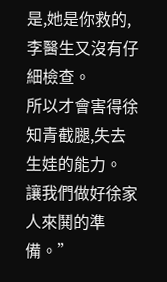是,她是你救的,李醫生又沒有仔細檢查。
所以才會害得徐知青截腿,失去生娃的能力。
讓我們做好徐家人來鬨的準備。”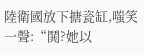陸衛國放下搪瓷缸,嗤笑一聲:“鬨?她以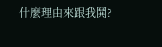什麼理由來跟我鬨?